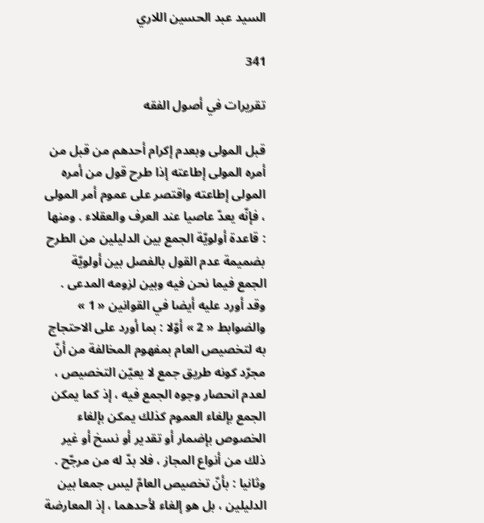السيد عبد الحسين اللاري

341

تقريرات في أصول الفقه

قبل المولى وبعدم إكرام أحدهم من قبل من أمره المولى إطاعته إذا طرح قول من أمره المولى إطاعته واقتصر على عموم أمر المولى ، فإنّه يعدّ عاصيا عند العرف والعقلاء . ومنها : قاعدة أولويّة الجمع بين الدليلين من الطرح بضميمة عدم القول بالفصل بين أولويّة الجمع فيما نحن فيه وبين لزومه المدعى . وقد أورد عليه أيضا في القوانين « 1 » والضوابط « 2 » أوّلا : بما أورد على الاحتجاج به لتخصيص العام بمفهوم المخالفة من أنّ مجرّد كونه طريق جمع لا يعيّن التخصيص ، لعدم انحصار وجوه الجمع فيه ، إذ كما يمكن الجمع بإلغاء العموم كذلك يمكن بإلغاء الخصوص بإضمار أو تقدير أو نسخ أو غير ذلك من أنواع المجاز ، فلا بدّ له من مرجّح . وثانيا : بأنّ تخصيص العامّ ليس جمعا بين الدليلين ، بل هو إلغاء لأحدهما ، إذ المعارضة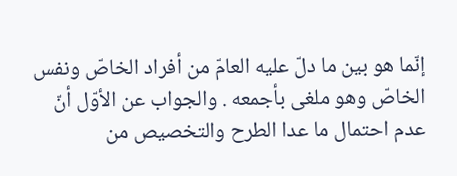إنّما هو بين ما دلّ عليه العامّ من أفراد الخاصّ ونفس الخاصّ وهو ملغى بأجمعه . والجواب عن الأوّل أنّ عدم احتمال ما عدا الطرح والتخصيص من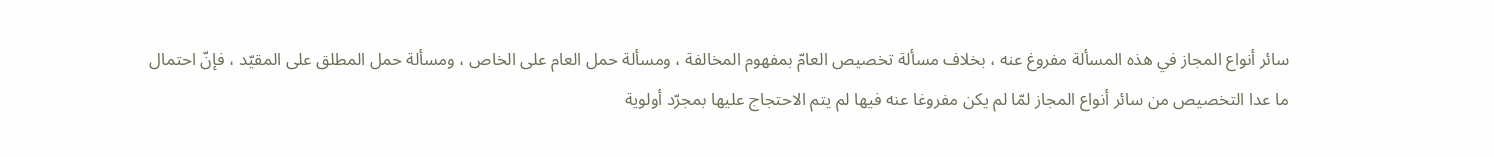سائر أنواع المجاز في هذه المسألة مفروغ عنه ، بخلاف مسألة تخصيص العامّ بمفهوم المخالفة ، ومسألة حمل العام على الخاص ، ومسألة حمل المطلق على المقيّد ، فإنّ احتمال ما عدا التخصيص من سائر أنواع المجاز لمّا لم يكن مفروغا عنه فيها لم يتم الاحتجاج عليها بمجرّد أولوية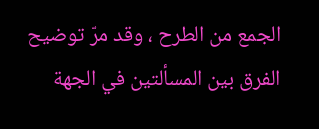الجمع من الطرح ، وقد مرّ توضيح الفرق بين المسألتين في الجهة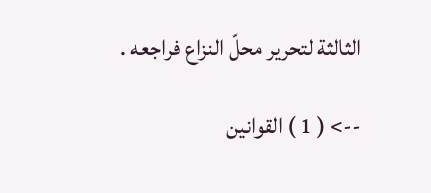الثالثة لتحرير محلّ النزاع فراجعه .

--> ( 1 ) القوانين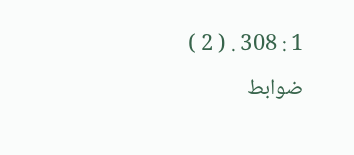1 : 308 . ( 2 ) ضوابط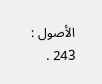الأصول : 243 .